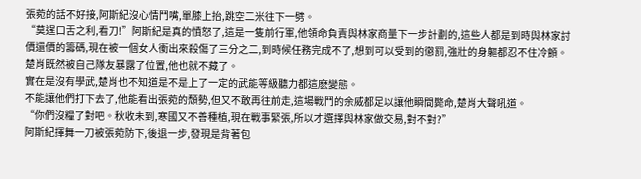張菀的話不好接,阿斯紀沒心情鬥嘴,單膝上抬,跳空二米往下一劈。
“莫逞口舌之利,看刀!”阿斯紀是真的憤怒了,這是一隻前行軍,他領命負責與林家商量下一步計劃的,這些人都是到時與林家討價還價的籌碼,現在被一個女人衝出來殺傷了三分之二,到時候任務完成不了,想到可以受到的懲罰,強壯的身軀都忍不住冷顫。
楚肖既然被自己隊友暴露了位置,他也就不藏了。
實在是沒有學武,楚肖也不知道是不是上了一定的武能等級聽力都這麽變態。
不能讓他們打下去了,他能看出張菀的頹勢,但又不敢再往前走,這場戰鬥的余威都足以讓他瞬間斃命,楚肖大聲吼道。
“你們沒糧了對吧。秋收未到,寒國又不善種植,現在戰事緊張,所以才選擇與林家做交易,對不對?”
阿斯紀揮舞一刀被張菀防下,後退一步,發現是背著包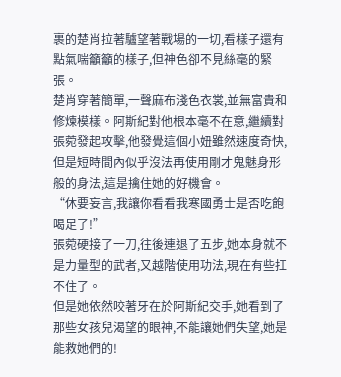裹的楚肖拉著驢望著戰場的一切,看樣子還有點氣喘籲籲的樣子,但神色卻不見絲毫的緊張。
楚肖穿著簡單,一聲麻布淺色衣裳,並無富貴和修煉模樣。阿斯紀對他根本毫不在意,繼續對張菀發起攻擊,他發覺這個小妞雖然速度奇快,但是短時間內似乎沒法再使用剛才鬼魅身形般的身法,這是擒住她的好機會。
“休要妄言,我讓你看看我寒國勇士是否吃飽喝足了!”
張菀硬接了一刀,往後連退了五步,她本身就不是力量型的武者,又越階使用功法,現在有些扛不住了。
但是她依然咬著牙在於阿斯紀交手,她看到了那些女孩兒渴望的眼神,不能讓她們失望,她是能救她們的!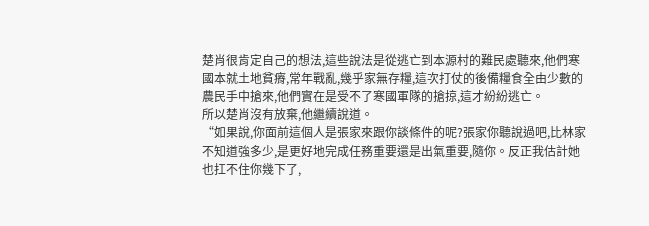楚肖很肯定自己的想法,這些說法是從逃亡到本源村的難民處聽來,他們寒國本就土地貧瘠,常年戰亂,幾乎家無存糧,這次打仗的後備糧食全由少數的農民手中搶來,他們實在是受不了寒國軍隊的搶掠,這才紛紛逃亡。
所以楚肖沒有放棄,他繼續說道。
“如果說,你面前這個人是張家來跟你談條件的呢?張家你聽說過吧,比林家不知道強多少,是更好地完成任務重要還是出氣重要,隨你。反正我估計她也扛不住你幾下了,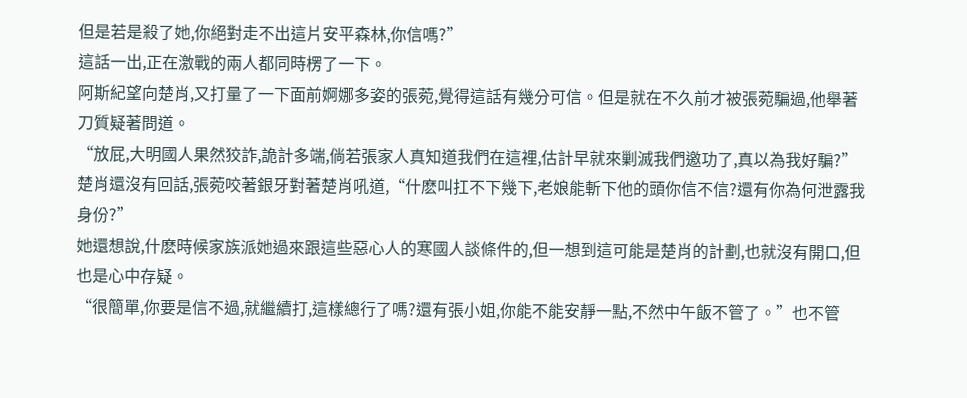但是若是殺了她,你絕對走不出這片安平森林,你信嗎?”
這話一出,正在激戰的兩人都同時楞了一下。
阿斯紀望向楚肖,又打量了一下面前婀娜多姿的張菀,覺得這話有幾分可信。但是就在不久前才被張菀騙過,他舉著刀質疑著問道。
“放屁,大明國人果然狡詐,詭計多端,倘若張家人真知道我們在這裡,估計早就來剿滅我們邀功了,真以為我好騙?”
楚肖還沒有回話,張菀咬著銀牙對著楚肖吼道,“什麽叫扛不下幾下,老娘能斬下他的頭你信不信?還有你為何泄露我身份?”
她還想說,什麽時候家族派她過來跟這些惡心人的寒國人談條件的,但一想到這可能是楚肖的計劃,也就沒有開口,但也是心中存疑。
“很簡單,你要是信不過,就繼續打,這樣總行了嗎?還有張小姐,你能不能安靜一點,不然中午飯不管了。”也不管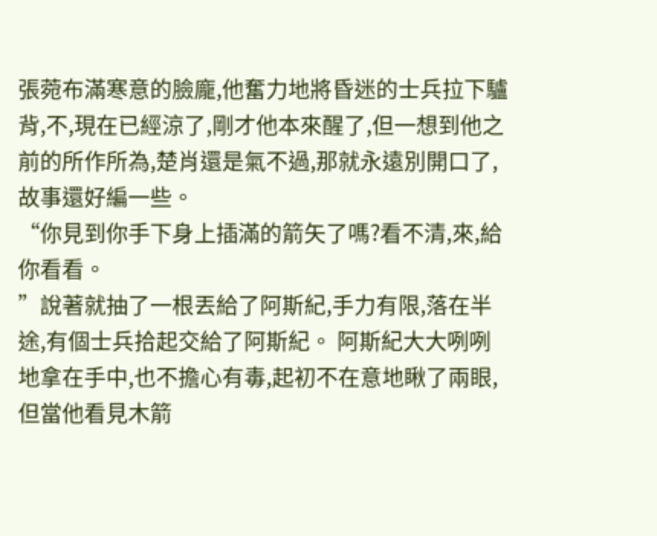張菀布滿寒意的臉龐,他奮力地將昏迷的士兵拉下驢背,不,現在已經涼了,剛才他本來醒了,但一想到他之前的所作所為,楚肖還是氣不過,那就永遠別開口了,故事還好編一些。
“你見到你手下身上插滿的箭矢了嗎?看不清,來,給你看看。
”說著就抽了一根丟給了阿斯紀,手力有限,落在半途,有個士兵拾起交給了阿斯紀。 阿斯紀大大咧咧地拿在手中,也不擔心有毒,起初不在意地瞅了兩眼,但當他看見木箭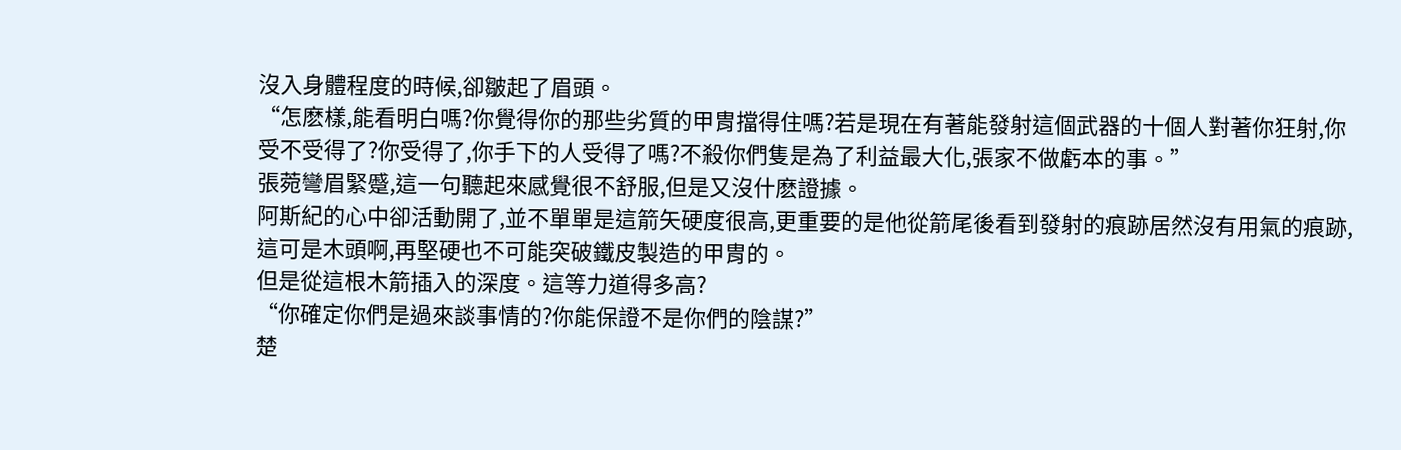沒入身體程度的時候,卻皺起了眉頭。
“怎麽樣,能看明白嗎?你覺得你的那些劣質的甲胄擋得住嗎?若是現在有著能發射這個武器的十個人對著你狂射,你受不受得了?你受得了,你手下的人受得了嗎?不殺你們隻是為了利益最大化,張家不做虧本的事。”
張菀彎眉緊蹙,這一句聽起來感覺很不舒服,但是又沒什麽證據。
阿斯紀的心中卻活動開了,並不單單是這箭矢硬度很高,更重要的是他從箭尾後看到發射的痕跡居然沒有用氣的痕跡,這可是木頭啊,再堅硬也不可能突破鐵皮製造的甲胄的。
但是從這根木箭插入的深度。這等力道得多高?
“你確定你們是過來談事情的?你能保證不是你們的陰謀?”
楚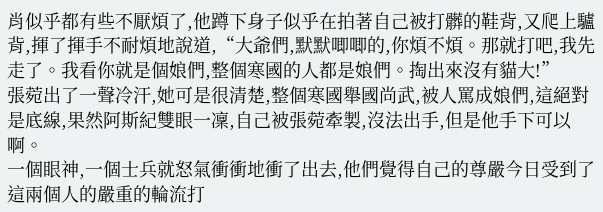肖似乎都有些不厭煩了,他蹲下身子似乎在拍著自己被打髒的鞋背,又爬上驢背,揮了揮手不耐煩地說道,“大爺們,默默唧唧的,你煩不煩。那就打吧,我先走了。我看你就是個娘們,整個寒國的人都是娘們。掏出來沒有貓大!”
張菀出了一聲冷汗,她可是很清楚,整個寒國舉國尚武,被人罵成娘們,這絕對是底線,果然阿斯紀雙眼一凜,自己被張菀牽製,沒法出手,但是他手下可以啊。
一個眼神,一個士兵就怒氣衝衝地衝了出去,他們覺得自己的尊嚴今日受到了這兩個人的嚴重的輪流打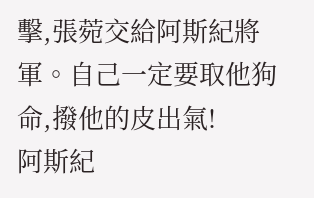擊,張菀交給阿斯紀將軍。自己一定要取他狗命,撥他的皮出氣!
阿斯紀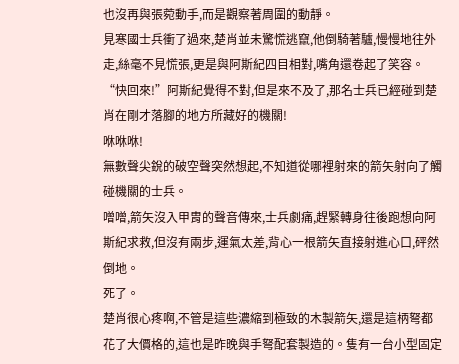也沒再與張菀動手,而是觀察著周圍的動靜。
見寒國士兵衝了過來,楚肖並未驚慌逃竄,他倒騎著驢,慢慢地往外走,絲毫不見慌張,更是與阿斯紀四目相對,嘴角還卷起了笑容。
“快回來!”阿斯紀覺得不對,但是來不及了,那名士兵已經碰到楚肖在剛才落腳的地方所藏好的機關!
咻咻咻!
無數聲尖銳的破空聲突然想起,不知道從哪裡射來的箭矢射向了觸碰機關的士兵。
噌噌,箭矢沒入甲胄的聲音傳來,士兵劇痛,趕緊轉身往後跑想向阿斯紀求救,但沒有兩步,運氣太差,背心一根箭矢直接射進心口,砰然倒地。
死了。
楚肖很心疼啊,不管是這些濃縮到極致的木製箭矢,還是這柄弩都花了大價格的,這也是昨晚與手弩配套製造的。隻有一台小型固定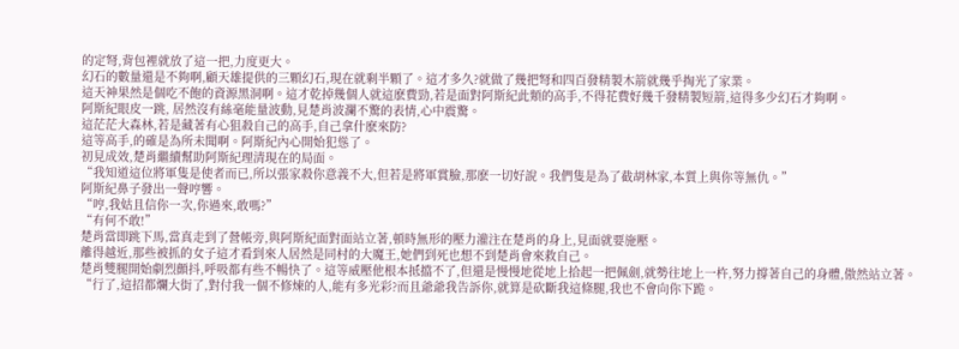的定弩,背包裡就放了這一把,力度更大。
幻石的數量還是不夠啊,顧天雄提供的三顆幻石,現在就剩半顆了。這才多久?就做了幾把弩和四百發精製木箭就幾乎掏光了家業。
這天神果然是個吃不飽的資源黑洞啊。這才乾掉幾個人就這麽費勁,若是面對阿斯紀此類的高手,不得花費好幾千發精製短箭,這得多少幻石才夠啊。
阿斯紀眼皮一跳, 居然沒有絲毫能量波動,見楚肖波瀾不驚的表情,心中震驚。
這茫茫大森林,若是藏著有心狙殺自己的高手,自己拿什麽來防?
這等高手,的確是為所未聞啊。阿斯紀內心開始犯慫了。
初見成效,楚肖繼續幫助阿斯紀理清現在的局面。
“我知道這位將軍隻是使者而已,所以張家殺你意義不大,但若是將軍賞臉,那麽一切好說。我們隻是為了截胡林家,本質上與你等無仇。”
阿斯紀鼻子發出一聲哼響。
“哼,我姑且信你一次,你過來,敢嗎?”
“有何不敢!”
楚肖當即跳下馬,當真走到了營帳旁,與阿斯紀面對面站立著,頓時無形的壓力灌注在楚肖的身上,見面就要施壓。
離得越近,那些被抓的女子這才看到來人居然是同村的大魔王,她們到死也想不到楚肖會來救自己。
楚肖雙腿開始劇烈顫抖,呼吸都有些不暢快了。這等威壓他根本抵擋不了,但還是慢慢地從地上拾起一把佩劍,就勢往地上一杵,努力撐著自己的身體,傲然站立著。
“行了,這招都爛大街了,對付我一個不修煉的人,能有多光彩?而且爺爺我告訴你,就算是砍斷我這條腿,我也不會向你下跪。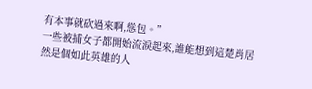有本事就砍過來啊,慫包。”
一些被捕女子都開始流淚起來,誰能想到這楚肖居然是個如此英雄的人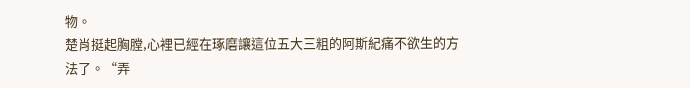物。
楚肖挺起胸膛,心裡已經在琢磨讓這位五大三粗的阿斯紀痛不欲生的方法了。“弄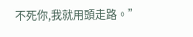不死你,我就用頭走路。”